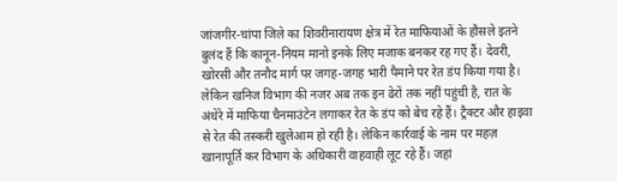जांजगीर-चांपा जिले का शिवरीनारायण क्षेत्र में रेत माफियाओं के हौसले इतने बुलंद हैं कि कानून-नियम मानो इनके लिए मजाक बनकर रह गए हैं। देवरी, खोरसी और तनौद मार्ग पर जगह-जगह भारी पैमाने पर रेत डंप किया गया है। लेकिन खनिज विभाग की नजर अब तक इन ढेरों तक नहीं पहुंची है, रात के अंधेरे में माफिया चैनमाउंटेन लगाकर रेत के डंप को बेच रहे हैं। ट्रैक्टर और हाइवा से रेत की तस्करी खुलेआम हो रही है। लेकिन कार्रवाई के नाम पर महज़ खानापूर्ति कर विभाग के अधिकारी वाहवाही लूट रहे हैं। जहां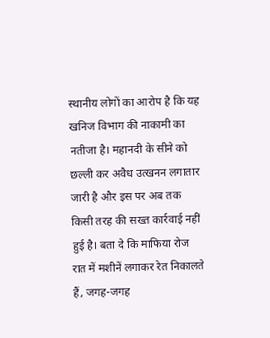स्थानीय लोगों का आरोप है कि यह खनिज विभाग की नाकामी का नतीजा है। महानदी के सीने को छल्ली कर अवैध उत्खनन लगातार जारी है और इस पर अब तक किसी तरह की सख्त कार्रवाई नहीं हुई है। बता दे कि माफिया रोज रात में मशीनें लगाकर रेत निकालते हैं, जगह-जगह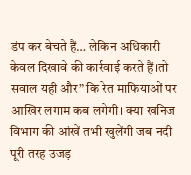डंप कर बेचते हैं… लेकिन अधिकारी केवल दिखावे की कार्रवाई करते हैं।तो सवाल यही और” कि रेत माफियाओं पर आखिर लगाम कब लगेगी। क्या खनिज विभाग की आंखें तभी खुलेंगी जब नदी पूरी तरह उजड़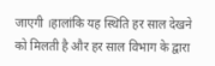जाएगी ।हालांकि यह स्थिति हर साल देखने को मिलती है और हर साल विभाग के द्वारा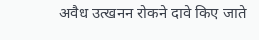अवैध उत्खनन रोकने दावे किए जाते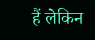हैं लेकिन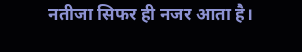नतीजा सिफर ही नजर आता है।